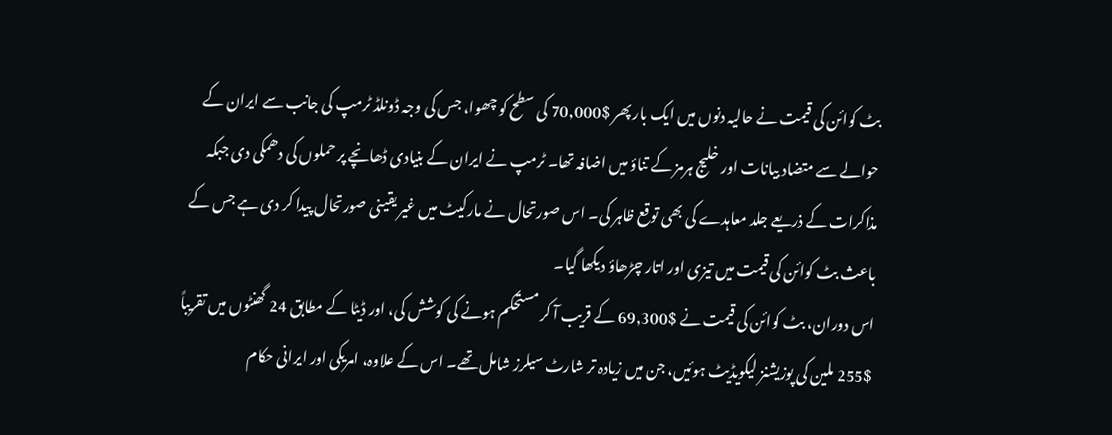بٹ کوائن کی قیمت نے حالیہ دنوں میں ایک بار پھر $70,000 کی سطح کو چھوا، جس کی وجہ ڈونلڈ ٹرمپ کی جانب سے ایران کے حوالے سے متضاد بیانات اور خلیج ہرمز کے تناؤ میں اضافہ تھا۔ ٹرمپ نے ایران کے بنیادی ڈھانچے پر حملوں کی دھمکی دی جبکہ مذاکرات کے ذریعے جلد معاہدے کی بھی توقع ظاہر کی۔ اس صورتحال نے مارکیٹ میں غیر یقینی صورتحال پیدا کر دی ہے جس کے باعث بٹ کوائن کی قیمت میں تیزی اور اتار چڑھاؤ دیکھا گیا۔
اس دوران، بٹ کوائن کی قیمت نے $69,300 کے قریب آ کر مستحکم ہونے کی کوشش کی، اور ڈیٹا کے مطابق 24 گھنٹوں میں تقریباً $255 ملین کی پوزیشنز لیکویڈیٹ ہوئیں، جن میں زیادہ تر شارٹ سیلرز شامل تھے۔ اس کے علاوہ، امریکی اور ایرانی حکام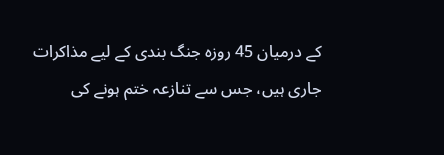کے درمیان 45 روزہ جنگ بندی کے لیے مذاکرات جاری ہیں، جس سے تنازعہ ختم ہونے کی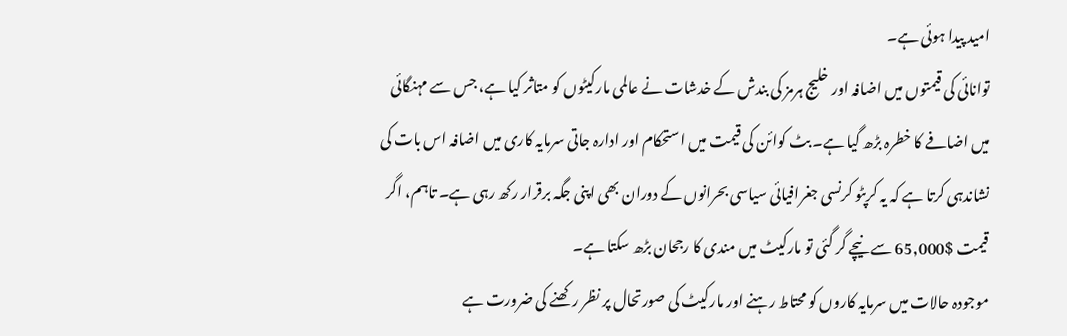امید پیدا ہوئی ہے۔
توانائی کی قیمتوں میں اضافہ اور خلیج ہرمز کی بندش کے خدشات نے عالمی مارکیٹوں کو متاثر کیا ہے، جس سے مہنگائی میں اضافے کا خطرہ بڑھ گیا ہے۔ بٹ کوائن کی قیمت میں استحکام اور ادارہ جاتی سرمایہ کاری میں اضافہ اس بات کی نشاندہی کرتا ہے کہ یہ کرپٹو کرنسی جغرافیائی سیاسی بحرانوں کے دوران بھی اپنی جگہ برقرار رکھ رہی ہے۔ تاہم، اگر قیمت $65,000 سے نیچے گر گئی تو مارکیٹ میں مندی کا رجحان بڑھ سکتا ہے۔
موجودہ حالات میں سرمایہ کاروں کو محتاط رہنے اور مارکیٹ کی صورتحال پر نظر رکھنے کی ضرورت ہے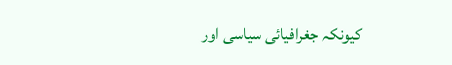کیونکہ جغرافیائی سیاسی اور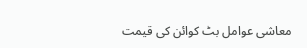معاشی عوامل بٹ کوائن کی قیمت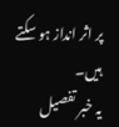پر اثر انداز ہو سکتے ہیں۔
یہ خبر تفصیل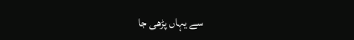سے یہاں پڑھی جا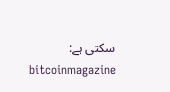سکتی ہے: bitcoinmagazine